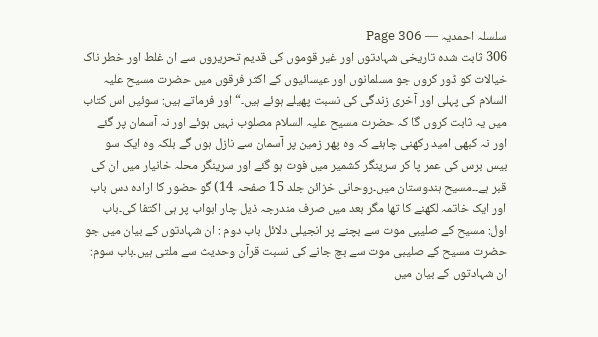سلسلہ احمدیہ — Page 306
306 ثابت شده تاریخی شہادتوں اور غیر قوموں کی قدیم تحریروں سے ان غلط اور خطر ناک خیالات کو ڈور کروں جو مسلمانوں اور عیسائیوں کے اکثر فرقوں میں حضرت مسیح علیہ السلام کی پہلی اور آخری زندگی کی نسبت پھیلے ہوئے ہیں۔“ اور فرماتے ہیں: سوئیں اس کتاب میں یہ ثابت کروں گا کہ حضرت مسیح علیہ السلام مصلوب نہیں ہوئے اور نہ آسمان پر گئے اور نہ کبھی امید رکھنی چاہئے کہ وہ پھر زمین پر آسمان سے نازل ہوں گے بلکہ وہ ایک سو بیس برس کی عمر پا کر سرینگر کشمیر میں فوت ہو گئے اور سرینگر محلہ خانیار میں ان کی قبر ہے۔۔مسیح ہندوستان میں۔روحانی خزائن جلد 15 صفحہ 14) گو حضور کا ارادہ دس باب اور ایک خاتمہ لکھنے کا تھا مگر بعد میں صرف مندرجہ ذیل چار ابواب پر ہی اکتفا کی۔باب اول: مسیح کے صلیبی موت سے بچنے پر انجیلی دلائل باب دوم : ان شہادتوں کے بیان میں جو حضرت مسیح کے صلیبی موت سے بچ جانے کی نسبت قرآن وحدیث سے ملتی ہیں۔باب سوم: ان شہادتوں کے بیان میں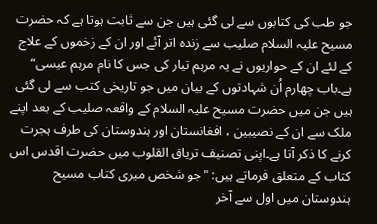جو طب کی کتابوں سے لی گئی ہیں جن سے ثابت ہوتا ہے کہ حضرت مسیح علیہ السلام صلیب سے زندہ اتر آئے اور ان کے زخموں کے علاج کے لئے ان کے حواریوں نے یہ مرہم تیار کی جس کا نام مرہم عیسی“ ہے۔باب چهارم اُن شہادتوں کے بیان میں جو تاریخی کتب سے لی گئی ہیں جن میں حضرت مسیح علیہ السلام کے واقعہ صلیب کے بعد اپنے ملک سے ان کے نصیبین ، افغانستان اور ہندوستان کی طرف ہجرت کرنے کا ذکر آتا ہے۔اپنی تصنیف تریاق القلوب میں حضرت اقدس اس کتاب کے متعلق فرماتے ہیں: "جو شخص میری کتاب مسیح ہندوستان میں اول سے آخر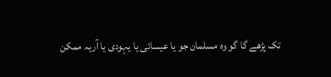تک پڑھے گا گو وہ مسلمان جو یا عیسائی یا یہودی یا آریہ ممکن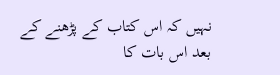نہیں کہ اس کتاب کے پڑھنے کے بعد اس بات کا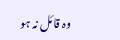وہ قائل نہ ہو